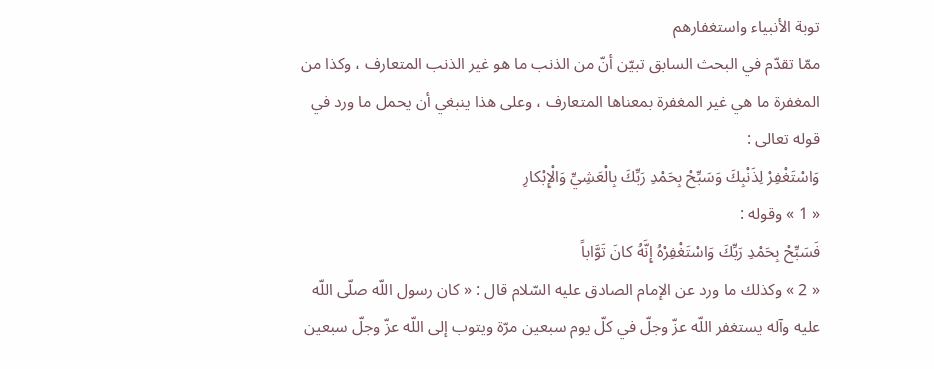توبة الأنبياء واستغفارهم
ممّا تقدّم في البحث السابق تبيّن أنّ من الذنب ما هو غير الذنب المتعارف ، وكذا من المغفرة ما هي غير المغفرة بمعناها المتعارف ، وعلى هذا ينبغي أن يحمل ما ورد في قوله تعالى :
وَاسْتَغْفِرْ لِذَنْبِكَ وَسَبِّحْ بِحَمْدِ رَبِّكَ بِالْعَشِيِّ وَالْإِبْكارِ
« 1 » وقوله :
فَسَبِّحْ بِحَمْدِ رَبِّكَ وَاسْتَغْفِرْهُ إِنَّهُ كانَ تَوَّاباً
« 2 » وكذلك ما ورد عن الإمام الصادق عليه السّلام قال : « كان رسول اللّه صلّى اللّه عليه وآله يستغفر اللّه عزّ وجلّ في كلّ يوم سبعين مرّة ويتوب إلى اللّه عزّ وجلّ سبعين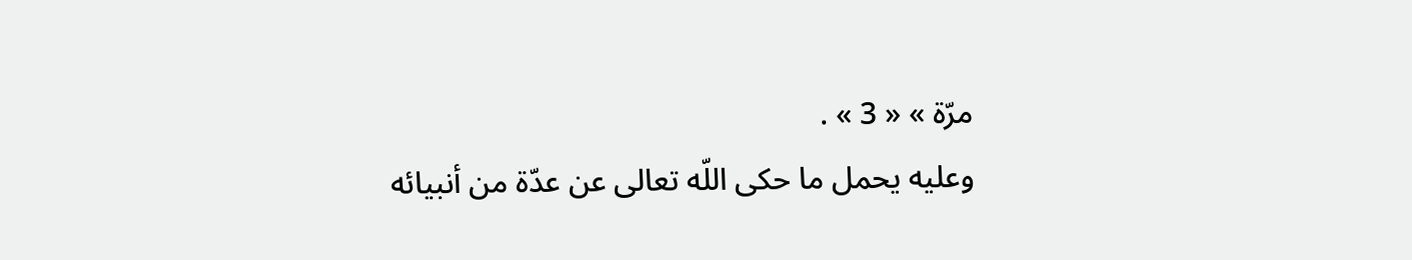مرّة » « 3 » .
وعليه يحمل ما حكى اللّه تعالى عن عدّة من أنبيائه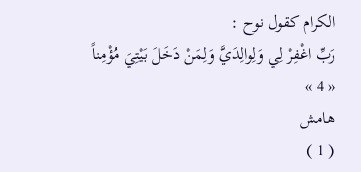الكرام كقول نوح :
رَبِّ اغْفِرْ لِي وَلِوالِدَيَّ وَلِمَنْ دَخَلَ بَيْتِيَ مُؤْمِناً
« 4 »
هامش
( 1 )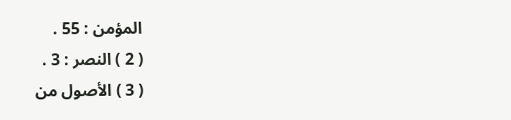المؤمن : 55 .
( 2 ) النصر : 3 .
( 3 ) الأصول من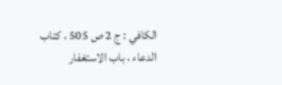الكافي : ج 2 ص 505 ، كتاب الدعاء ، باب الاستغفار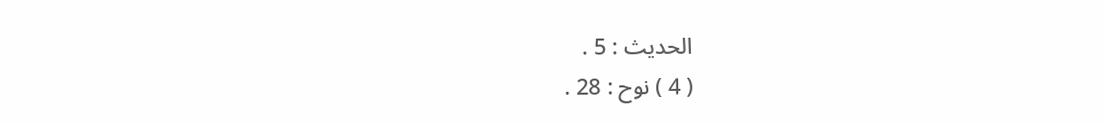الحديث : 5 .
( 4 ) نوح : 28 .